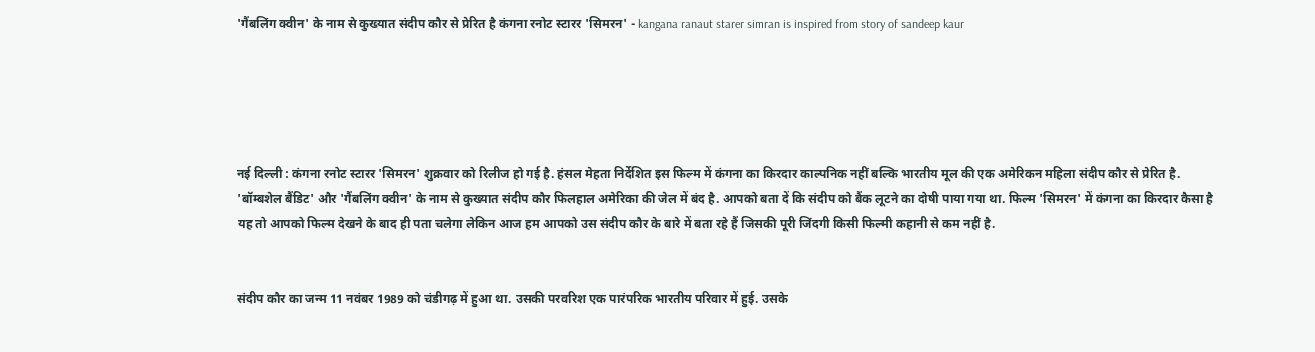'गैंबलिंग क्‍वीन' के नाम से कुख्‍यात संदीप कौर से प्रेरित है कंगना रनोट स्‍टारर 'सिमरन' - kangana ranaut starer simran is inspired from story of sandeep kaur





नई द‍िल्‍ली : कंगना रनोट स्‍टारर 'सिमरन' शुक्रवार को रिलीज हो गई है. हंसल मेहता निर्देश‍ित इस फिल्‍म में कंगना का किरदार काल्‍पनिक नहीं बल्‍कि भारतीय मूल की एक अमेरिकन महिला संदीप कौर से प्रेरित है. 'बॉम्‍बशेल बैंडिट' और 'गैंबलिंग क्‍वीन' के नाम से कुख्‍यात संदीप कौर फिलहाल अमेरिका की जेल में बंद है. आपको बता दें कि संदीप को बैंक लूटने का दोषी पाया गया था. फिल्‍म 'सिमरन' में कंगना का किरदार कैसा है यह तो आपको फिल्‍म देखने के बाद ही पता चलेगा लेकिन आज हम आपको उस संदीप कौर के बारे में बता रहे हैं जिसकी पूरी जिंदगी किसी फिल्‍मी कहानी से कम नहीं है.


संदीप कौर का जन्‍म 11 नवंबर 1989 को चंडीगढ़ में हुआ था. उसकी परवरिश एक पारंपरिक भारतीय परिवार में हुई. उसके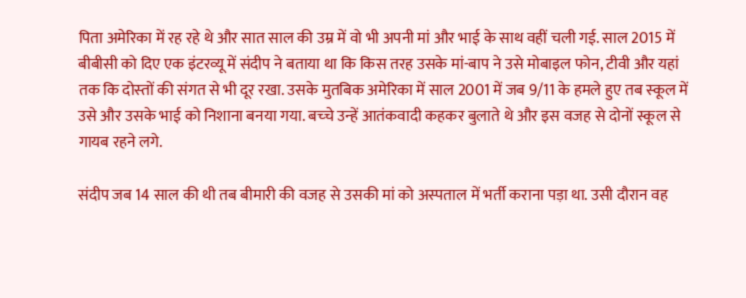पिता अमेरिका में रह रहे थे और सात साल की उम्र में वो भी अपनी मां और भाई के साथ वहीं चली गई. साल 2015 में बीबीसी को दिए एक इंटरव्‍यू में संदीप ने बताया था कि किस तरह उसके मां-बाप ने उसे मोबाइल फोन, टीवी और यहां तक कि दोस्‍तों की संगत से भी दूर रखा. उसके मुतबिक अमेरिका में साल 2001 में जब 9/11 के हमले हुए तब स्‍कूल में उसे और उसके भाई को निशाना बनया गया. बच्‍चे उन्‍हें आतंकवादी कहकर बुलाते थे और इस वजह से दोनों स्‍कूल से गायब रहने लगे.

संदीप जब 14 साल की थी तब बीमारी की वजह से उसकी मां को अस्‍पताल में भर्ती कराना पड़ा था. उसी दौरान वह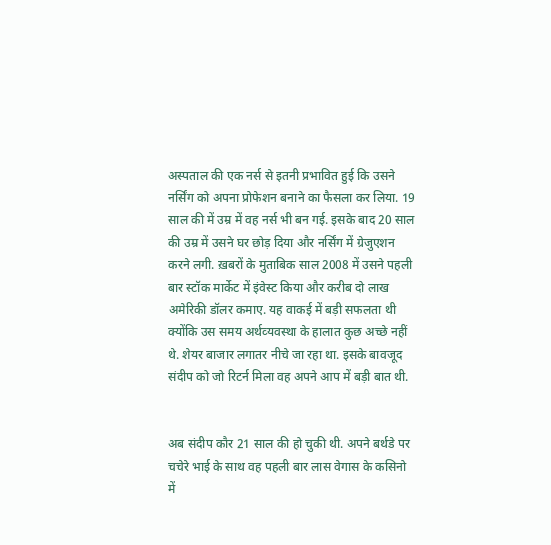अस्‍पताल की एक नर्स से इतनी प्रभावित हुई कि उसने नर्सिंग को अपना प्रोफेशन बनाने का फैसला कर लिया. 19 साल की में उम्र में वह नर्स भी बन गई. इसके बाद 20 साल की उम्र में उसने घर छोड़ दिया और नर्सिंग में ग्रेजुएशन करने लगी. ख़बरों के मुताबिक साल 2008 में उसने पहली बार स्‍टॉक मार्केट में इंवेस्‍ट किया और करीब दो लाख अमेरिकी डॉलर कमाए. यह वाकई में बड़ी सफलता थी क्‍योंकि उस समय अर्थव्‍यवस्‍था के हालात कुछ अच्‍छे नहीं थे. शेयर बाजार लगातर नीचे जा रहा था. इसके बावजूद संदीप को जो रिटर्न मिला वह अपने आप में बड़ी बात थी.


अब संदीप कौर 21 साल की हो चुकी थी. अपने बर्थडे पर चचेरे भाई के साथ वह पहली बार लास वेगास के कसिनो में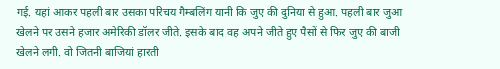गई. यहां आकर पहली बार उसका परिचय गैम्‍बलिंग यानी कि जुए की दुनिया से हुआ. पहली बार जुआ खेलने पर उसने हजार अमेरिकी डॉलर जीते. इसके बाद वह अपने जीते हुए पैसों से फिर जुए की बाजी खेलने लगी. वो जितनी बाजियां हारती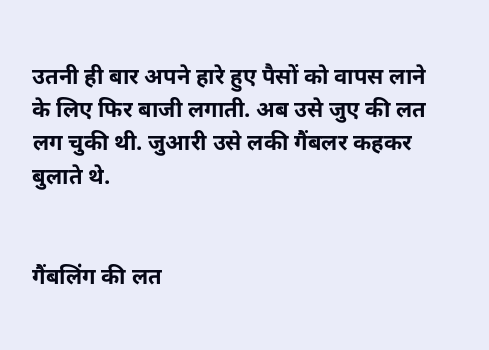उतनी ही बार अपने हारे हुए पैसों को वापस लाने के लिए फिर बाजी लगाती. अब उसे जुए की लत लग चुकी थी. जुआरी उसे लकी गैंबलर कहकर बुलाते थे.


गैंबलिंग की लत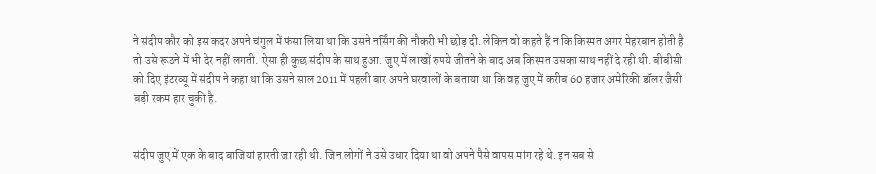ने संदीप कौर को इस कदर अपने चंगुल में फंसा लिया था कि उसने नर्सिंग की नौकरी भी छोड़ दी. लेकिन वो कहते हैं न कि किस्‍मत अगर मेहरबान होती है तो उसे रूठने में भी देर नहीं लगती. ऐसा ही कुछ संदीप के साथ हुआ. जुए में लाखों रुपये जीतने के बाद अब किस्‍मत उसका साथ नहीं दे रही थी. बीबीसी को दिए इंटरव्‍यू में संदीप ने कहा था कि उसने साल 2011 में पहली बार अपने घरवालों के बताया था कि वह जुए में करीब 60 हजार अमेरिकी डॉलर जैसी बड़ी रकम हार चुकी है.


संदीप जुए में एक के बाद बाजियां हारती जा रही थी. जिन लोगों ने उसे उधार दिया था वो अपने पैसे वापस मांग रहे थे. इन सब से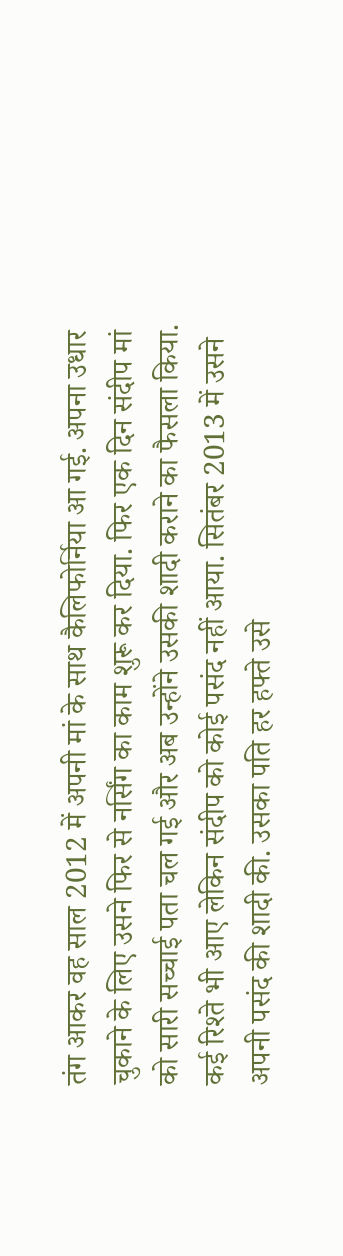तंग आकर वह साल 2012 में अपनी मां के साथ कैलिफोर्निया आ गई. अपना उधार चुकाने के लिए उसने फिर से नर्सिंग का काम शुरू कर दिया. फिर एक दिन संदीप मां को सारी सच्‍चाई पता चल गई और अब उन्‍होंने उसकी शादी कराने का फैसला किया. कई रिश्‍ते भी आए लेकिन संदीप को कोई पसंद नहीं आया. सितंबर 2013 में उसने अपनी पसंद की शादी की. उसका पति हर हफ्ते उसे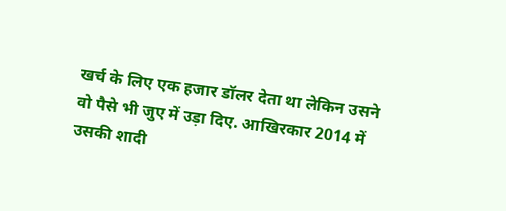खर्च के लिए एक हजार डॉलर देता था लेकिन उसने वो पैसे भी जुए में उड़ा दिए. आख‍िरकार 2014 में उसकी शादी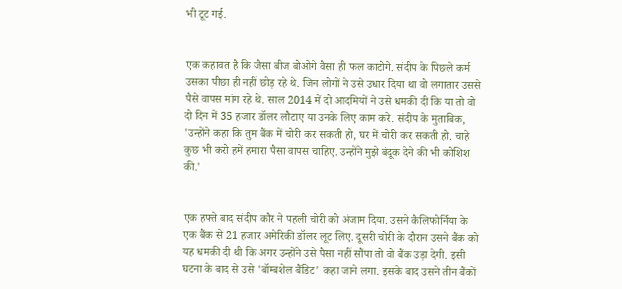भी टूट गई.


एक कहावत है कि जैसा बीज बोओगे वैसा ही फल काटोगे. संदीप के पिछले कर्म उसका पीछा ही नहीं छोड़ रहे थे. जिन लोगों ने उसे उधार दिया था वो लगातार उससे पैसे वापस मांग रहे थे. साल 2014 में दो आदमियों ने उसे धमकी दी कि या तो वो दो दिन में 35 हजार डॉलर लौटाए या उनके लिए काम करे. संदीप के मुताबिक, 'उन्‍होंने कहा कि तुम बैंक में चोरी कर सकती हो, घर में चोरी कर सकती हो. चाहे कुछ भी करो हमें हमारा पैसा वापस चाहिए. उन्‍होंने मुझे बंदूक देने की भी कोश‍िश की.'


एक हफ्ते बाद संदीप कौर ने पहली चोरी को अंजाम दिया. उसने कैलिफोर्निया के एक बैंक से 21 हजार अमेरिकी डॉलर लूट लिए. दूसरी चोरी के दौरान उसने बैंक को यह धमकी दी थी कि अगर उन्‍होंने उसे पैसा नहीं सौंपा तो वो बैंक उड़ा देगी. इसी घटना के बाद से उसे 'बॉम्‍बशेल बैंडिट' कहा जाने लगा. इसके बाद उसने तीन बैंकों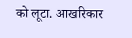को लूटा. आखरिकार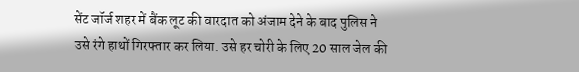सेंट जॉर्ज शहर में बैंक लूट की वारदात को अंजाम देने के बाद पुलिस ने उसे रंगे हाथों गिरफ्तार कर लिया. उसे हर चोरी के लिए 20 साल जेल की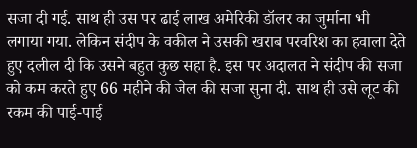सजा दी गई. साथ ही उस पर ढाई लाख अमेरिकी डॉलर का जुर्माना भी लगाया गया. लेकिन संदीप के वकील ने उसकी खराब परवरिश का हवाला देते हुए दलील दी कि उसने बहुत कुछ सहा है. इस पर अदालत ने संदीप की सजा को कम करते हुए 66 महीने की जेल की सजा सुना दी. साथ ही उसे लूट की रकम की पाई-पाई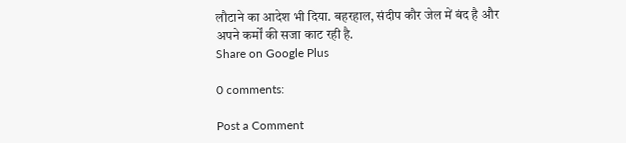लौटाने का आदेश भी द‍िया. बहरहाल, संदीप कौर जेल में बंद है और अपने कर्मों की सजा काट रही है.
Share on Google Plus

0 comments:

Post a Comment